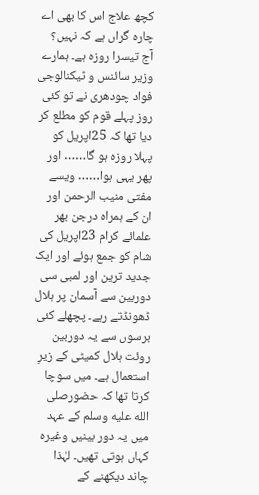کچھ علاج اس کا بھی اے چارہ گراں ہے کہ نہیں؟
آج تیسرا روزہ ہے۔ ہمارے وزیر سائنس و ٹیکنالوجی فواد چودھری نے تو کئی روز پہلے قوم کو مطلع کر دیا تھا کہ 25اپریل کو پہلا روزہ ہو گا…… اور پھر یہی ہوا…… ویسے مفتی منیب الرحمن اور ان کے ہمراہ درجن بھر علمائے کرام 23اپریل کی شام کو جمع ہوئے اور ایک جدید ترین اور لمبی سی دوربین سے آسمان پر ہلال ڈھونڈتے رہے۔ پچھلے کئی برسوں سے یہ دوربین روئت ہلال کمیٹی کے زیرِ استعمال ہے۔ میں سوچا کرتا تھا کہ حضورصلى الله عليه وسلم کے عہد میں یہ دور بینیں وغیرہ کہاں ہوتی تھیں۔ لہٰذا چاند دیکھنے کے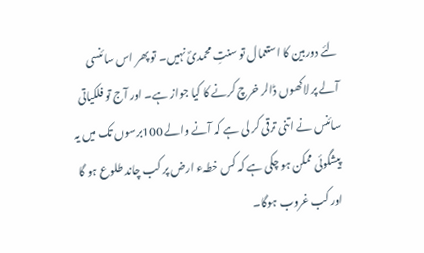لئے دوربین کا استعمال تو سنتِ محمدیؐ نہیں۔ تو پھر اس سائنسی آلے پر لاکھوں ڈالر خرچ کرنے کا کیا جواز ہے۔ اور آج تو فلکیاتی سائنس نے اتنی ترقی کر لی ہے کہ آنے والے 100برسوں تک میں یہ پیشگوئی ممکن ہو چکی ہے کہ کس خطہء ارض پر کب چاند طلوع ہو گا اور کب غروب ہوگا۔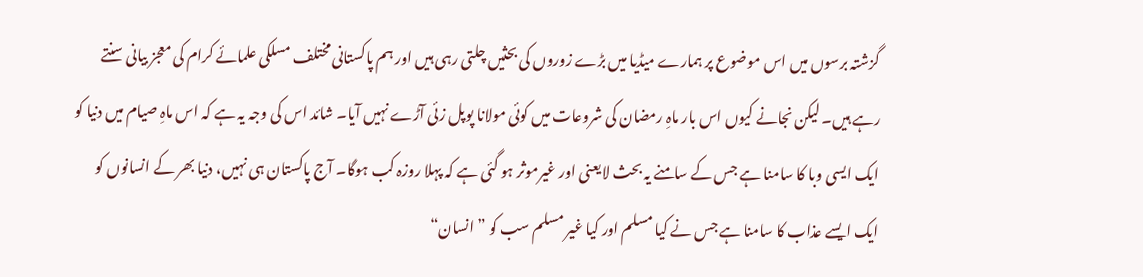گزشتہ برسوں میں اس موضوع پر ہمارے میڈیا میں بڑے زوروں کی بحثیں چلتی رہی ہیں اور ہم پاکستانی مختلف مسلکی علمائے کرام کی معجز بیانی سنتے رہے ہیں۔ لیکن نجانے کیوں اس بار ماہِ رمضان کی شروعات میں کوئی مولانا پوپل زئی آڑے نہیں آیا۔ شائد اس کی وجہ یہ ہے کہ اس ماہِ صیام میں دنیا کو ایک ایسی وبا کا سامنا ہے جس کے سامنے یہ بحث لایعنی اور غیرموثر ہو گئی ہے کہ پہلا روزہ کب ہوگا۔ آج پاکستان ہی نہیں، دنیا بھر کے انسانوں کو ایک ایسے عذاب کا سامنا ہے جس نے کیا مسلم اور کیا غیر مسلم سب کو ”انسان“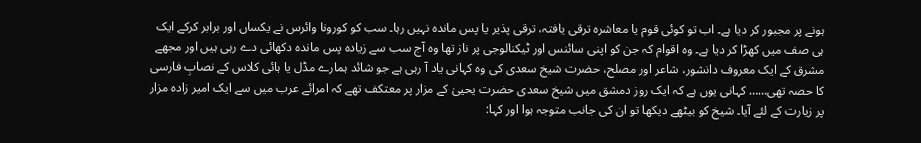ہونے پر مجبور کر دیا ہے۔ اب تو کوئی قوم یا معاشرہ ترقی یافتہ، ترقی پذیر یا پس ماندہ نہیں رہا۔ سب کو کورونا وائرس نے یکساں اور برابر کرکے ایک ہی صف میں کھڑا کر دیا ہے۔ وہ اقوام کہ جن کو اپنی سائنس اور ٹیکنالوجی پر ناز تھا وہ آج سب سے زیادہ پس ماندہ دکھائی دے رہی ہیں اور مجھے مشرق کے ایک معروف دانشور، شاعر اور مصلح، حضرت شیخ سعدی کی وہ کہانی یاد آ رہی ہے جو شائد ہمارے مڈل یا ہائی کلاس کے نصابِ فارسی کا حصہ تھی…… کہانی یوں ہے کہ ایک روز دمشق میں شیخ سعدی حضرت یحییٰ کے مزار پر معتکف تھے کہ امرائے عرب میں سے ایک امیر زادہ مزار پر زیارت کے لئے آیا۔ شیخ کو بیٹھے دیکھا تو ان کی جانب متوجہ ہوا اور کہا: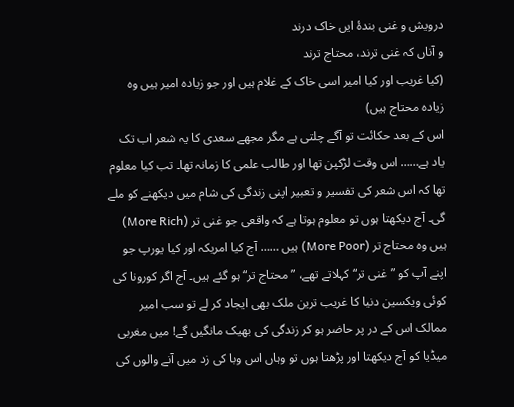درویش و غنی بندۂ ایں خاک درند
و آناں کہ غنی ترند، محتاج ترند
(کیا غریب اور کیا امیر اسی خاک کے غلام ہیں اور جو زیادہ امیر ہیں وہ زیادہ محتاج ہیں)
اس کے بعد حکائت تو آگے چلتی ہے مگر مجھے سعدی کا یہ شعر اب تک یاد ہے…… اس وقت لڑکپن تھا اور طالب علمی کا زمانہ تھا۔ تب کیا معلوم تھا کہ اس شعر کی تفسیر و تعبیر اپنی زندگی کی شام میں دیکھنے کو ملے گی۔ آج دیکھتا ہوں تو معلوم ہوتا ہے کہ واقعی جو غنی تر (More Rich) ہیں وہ محتاج تر (More Poor) ہیں …… آج کیا امریکہ اور کیا یورپ جو اپنے آپ کو ”غنی تر“ کہلاتے تھے، ”محتاج تر“ ہو گئے ہیں۔ آج اگر کورونا کی کوئی ویکسین دنیا کا غریب ترین ملک بھی ایجاد کر لے تو سب امیر ممالک اس کے در پر حاضر ہو کر زندگی کی بھیک مانگیں گے! میں مغربی میڈیا کو آج دیکھتا اور پڑھتا ہوں تو وہاں اس وبا کی زد میں آنے والوں کی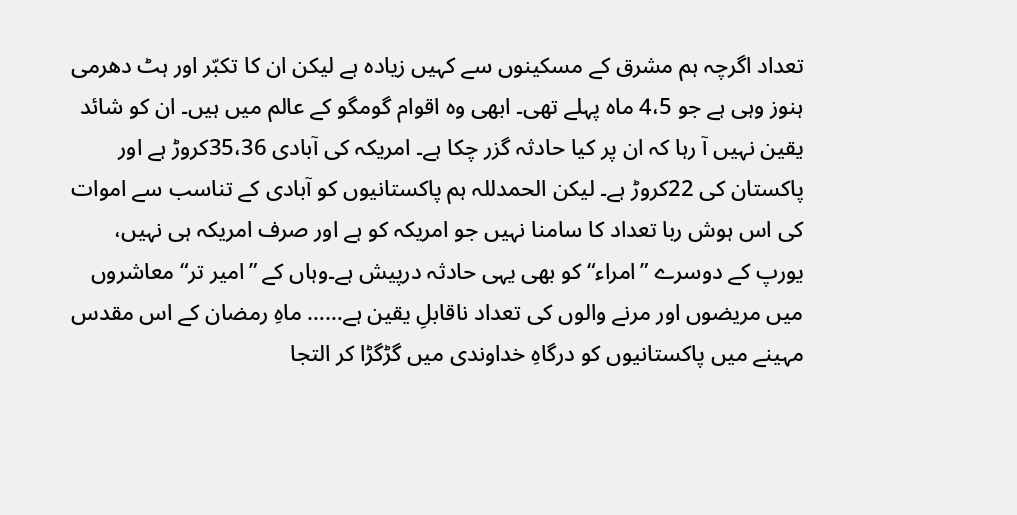تعداد اگرچہ ہم مشرق کے مسکینوں سے کہیں زیادہ ہے لیکن ان کا تکبّر اور ہٹ دھرمی ہنوز وہی ہے جو 4،5 ماہ پہلے تھی۔ ابھی وہ اقوام گومگو کے عالم میں ہیں۔ ان کو شائد یقین نہیں آ رہا کہ ان پر کیا حادثہ گزر چکا ہے۔ امریکہ کی آبادی 35،36کروڑ ہے اور پاکستان کی 22کروڑ ہے۔ لیکن الحمدللہ ہم پاکستانیوں کو آبادی کے تناسب سے اموات کی اس ہوش ربا تعداد کا سامنا نہیں جو امریکہ کو ہے اور صرف امریکہ ہی نہیں، یورپ کے دوسرے ”امراء“ کو بھی یہی حادثہ درپیش ہے۔وہاں کے ”امیر تر“ معاشروں میں مریضوں اور مرنے والوں کی تعداد ناقابلِ یقین ہے…… ماہِ رمضان کے اس مقدس مہینے میں پاکستانیوں کو درگاہِ خداوندی میں گڑگڑا کر التجا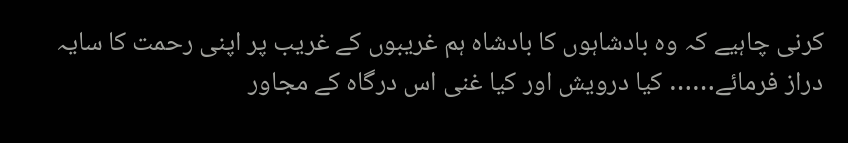کرنی چاہیے کہ وہ بادشاہوں کا بادشاہ ہم غریبوں کے غریب پر اپنی رحمت کا سایہ دراز فرمائے…… کیا درویش اور کیا غنی اس درگاہ کے مجاور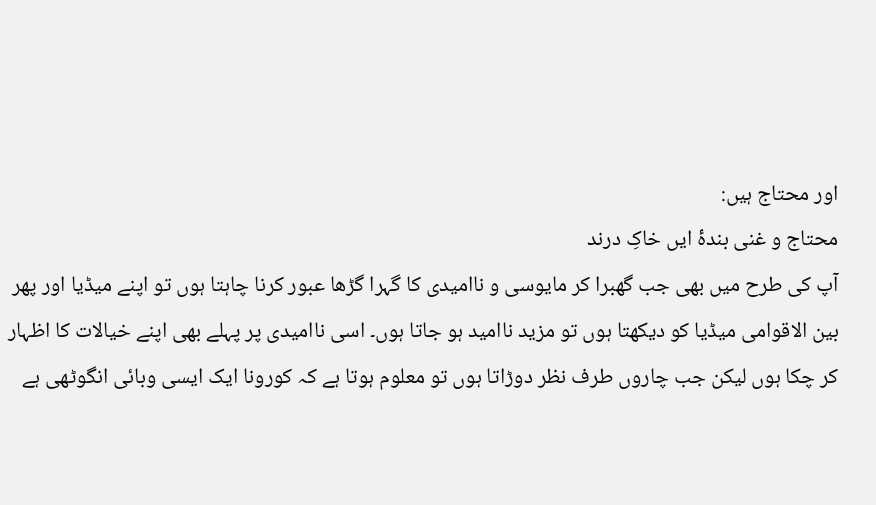اور محتاج ہیں:
محتاج و غنی بندۂ ایں خاکِ درند
آپ کی طرح میں بھی جب گھبرا کر مایوسی و ناامیدی کا گہرا گڑھا عبور کرنا چاہتا ہوں تو اپنے میڈیا اور پھر بین الاقوامی میڈیا کو دیکھتا ہوں تو مزید ناامید ہو جاتا ہوں۔ اسی ناامیدی پر پہلے بھی اپنے خیالات کا اظہار کر چکا ہوں لیکن جب چاروں طرف نظر دوڑاتا ہوں تو معلوم ہوتا ہے کہ کورونا ایک ایسی وبائی انگوٹھی ہے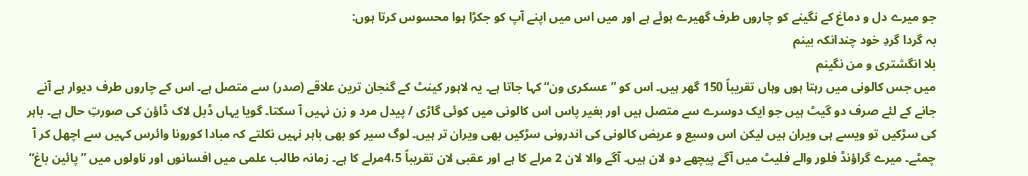جو میرے دل و دماغ کے نگینے کو چاروں طرف گھیرے ہوئے ہے اور میں اس میں اپنے آپ کو جکڑا ہوا محسوس کرتا ہوں:
بہ گردا گردِ خود چندانکہ بینم
بلا انگشتری و من نگینم
میں جس کالونی میں رہتا ہوں وہاں تقریباً 150 گھر ہیں۔ اس کو ”عسکری ون“ کہا جاتا ہے۔ یہ لاہور کینٹ کے گنجان ترین علاقے (صدر) سے متصل ہے۔ اس کے چاروں طرف دیوار ہے آنے جانے کے لئے صرف دو گیٹ ہیں جو ایک دوسرے سے متصل ہیں اور بغیر پاس اس کالونی میں کوئی گاڑی / پیدل مرد و زن نہیں آ سکتا۔ گویا یہاں ڈبل لاک ڈاؤن کی صورتِ حال ہے۔ باہر کی سڑکیں تو ویسے ہی ویران ہیں لیکن اس وسیع و عریض کالونی کی اندرونی سڑکیں بھی ویران تر ہیں۔ لوگ سیر کو بھی باہر نہیں نکلتے کہ مبادا کورونا وائرس کہیں سے اچھل کر آ چمٹے۔ میرے گراؤنڈ فلور والے فلیٹ میں آگے پیچھے دو لان ہیں۔ آگے والا لان 2 مرلے کا ہے اور عقبی لان تقریباً 4،5مرلے کا ہے۔ زمانہ طالب علمی میں افسانوں اور ناولوں میں ”پائین باغ“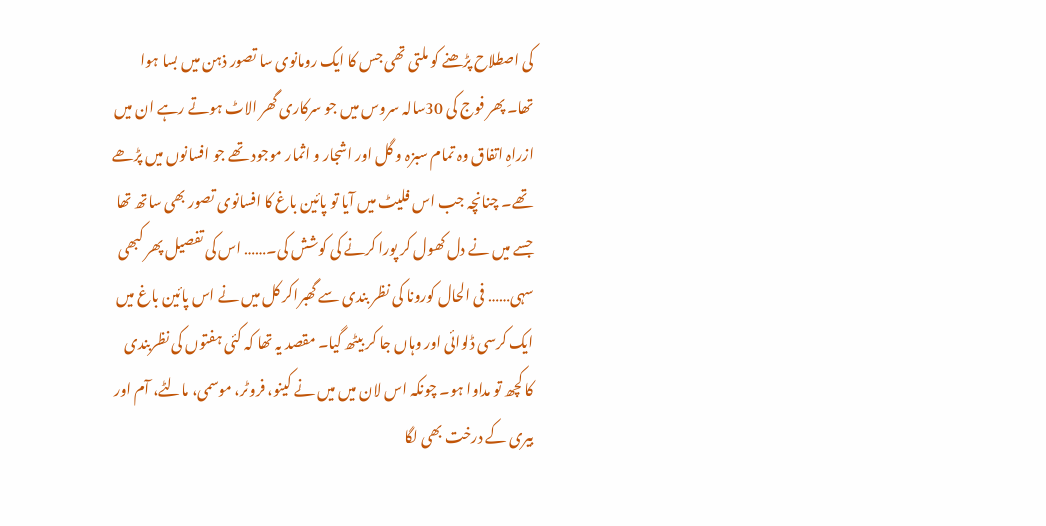کی اصطلاح پڑھنے کو ملتی تھی جس کا ایک رومانوی سا تصور ذہن میں بسا ہوا تھا۔ پھر فوج کی 30سالہ سروس میں جو سرکاری گھر الاٹ ہوتے رہے ان میں ازراہِ اتفاق وہ تمام سبزہ و گل اور اشجار و اثمار موجود تھے جو افسانوں میں پڑھے تھے۔ چنانچہ جب اس فلیٹ میں آیا تو پائین باغ کا افسانوی تصور بھی ساتھ تھا جسے میں نے دل کھول کر پورا کرنے کی کوشش کی۔…… اس کی تفصیل پھر کبھی سہی…… فی الحال کورونا کی نظر بندی سے گھبراکر کل میں نے اس پائین باغ میں ایک کرسی ڈلوائی اور وہاں جا کر بیٹھ گیا۔ مقصد یہ تھا کہ کئی ہفتوں کی نظربندی کا کچھ تو مداوا ہو۔ چونکہ اس لان میں میں نے کینو، فروٹر، موسمی، مالٹے، آم اور بیری کے درخت بھی لگا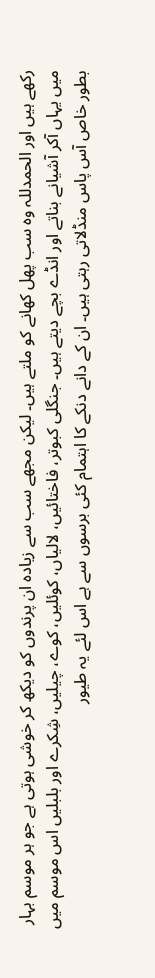رکھے ہیں اور الحمدللہ وہ سب پھل کھانے کو ملتے ہیں۔ لیکن مجھے سب سے زیادہ ان پرندوں کو دیکھ کر خوشی ہوتی ہے جو ہر موسم بہار میں یہاں آکر آشیانے بناتے اور انڈے بچے دیتے ہیں۔ جنگلی کبوتر، فاختائیں، لالیاں، کوئلیں، کوے، چیلیں، شِکرے اور بلبلیں اس موسم میں بطور خاص آس پاس منڈلاتی رہتی ہیں۔ ان کے دانے دنکے کا اہتمام کئی برسوں سے ہے اس لئے یہ طیور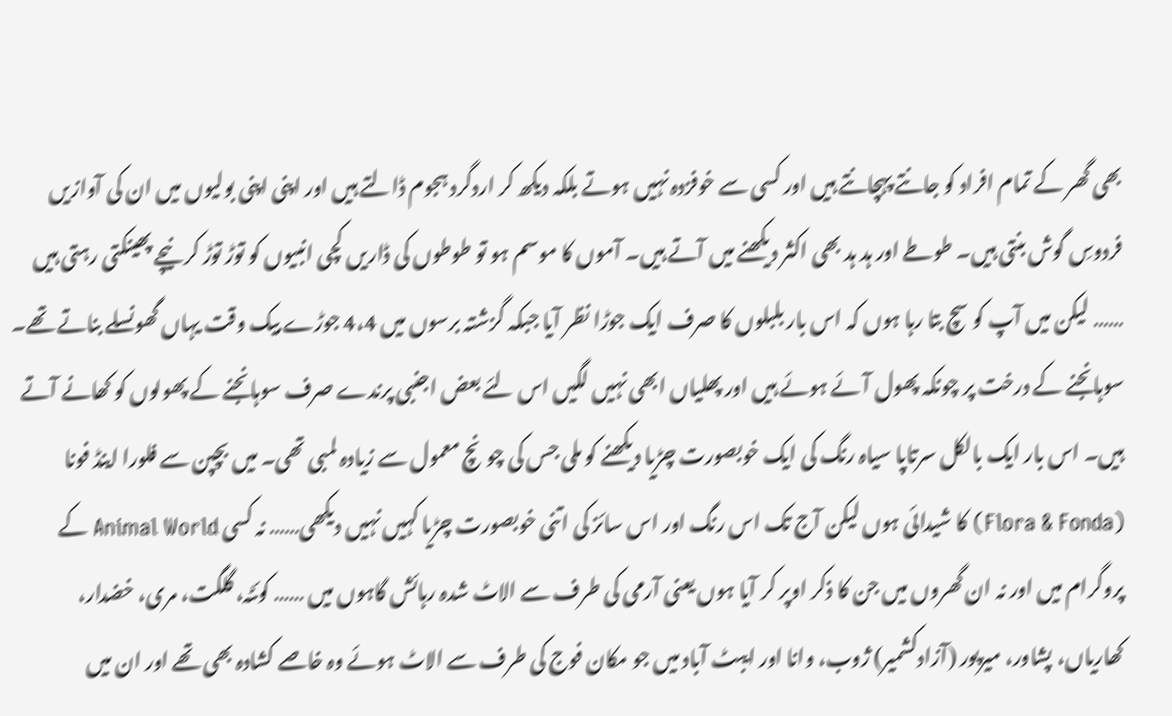بھی گھر کے تمام افراد کو جانتے پہچانتے ہیں اور کسی سے خوفزدہ نہیں ہوتے بلکہ دیکھ کر اردگرد ہجوم ڈالتے ہیں اور اپنی اپنی بولیوں میں ان کی آوازیں فردوسِ گوش بنتی ہیں۔ طوطے اور ہد ہد بھی اکثر دیکھنے میں آتے ہیں۔ آموں کا موسم ہو تو طوطوں کی ڈاریں کچی انبیوں کو توڑ توڑ کر نیچے پھینکتی رہتی ہیں …… لیکن میں آپ کو سچ بتا رہا ہوں کہ اس بار بلبلوں کا صرف ایک جوڑا نظر آیا جبکہ گزشتہ برسوں میں 4،4 جوڑے بیک وقت یہاں گھونسلے بناتے تھے۔ سوہانجنے کے درخت پر چونکہ پھول آئے ہوئے ہیں اور پھلیاں ابھی نہیں لگیں اس لئے بعض اجنبی پرندے صرف سوہانجنے کے پھولوں کو کھانے آتے ہیں۔ اس بار ایک بالکل سرتاپا سیاہ رنگ کی ایک خوبصورت چڑیا دیکھنے کو ملی جس کی چونچ معمول سے زیادہ لمبی تھی۔ میں بچپن سے فلورا اینڈ فونا (Flora & Fonda) کا شیدائی ہوں لیکن آج تک اس رنگ اور اس سائز کی اتنی خوبصورت چڑیا کہیں نہیں دیکھی…… نہ کسی Animal World کے پروگرام میں اور نہ ان گھروں میں جن کا ذکر اوپر کر آیا ہوں یعنی آرمی کی طرف سے الاٹ شدہ رہائش گاہوں میں …… کوئٹہ، گلگت، مری، خضدار، کھاریاں، پشاور، میرپور (آزادکشمیر) ژوب، وانا اور ایبٹ آباد میں جو مکان فوج کی طرف سے الاٹ ہوئے وہ خاصے کشادہ بھی تھے اور ان میں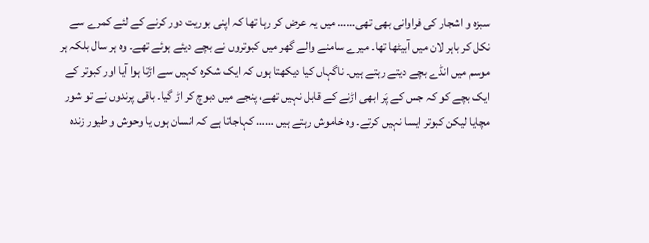سبزہ و اشجار کی فراوانی بھی تھی…… میں یہ عرض کر رہا تھا کہ اپنی بوریت دور کرنے کے لئے کمرے سے نکل کر باہر لان میں آبیٹھا تھا۔ میرے سامنے والے گھر میں کبوتروں نے بچے دیئے ہوئے تھے۔ وہ ہر سال بلکہ ہر موسم میں انڈے بچے دیتے رہتے ہیں۔ ناگہاں کیا دیکھتا ہوں کہ ایک شکرہ کہیں سے اڑتا ہوا آیا اور کبوتر کے ایک بچے کو کہ جس کے پَر ابھی اڑنے کے قابل نہیں تھے، پنجے میں دبوچ کر اڑ گیا۔ باقی پرندوں نے تو شور مچایا لیکن کبوتر ایسا نہیں کرتے۔ وہ خاموش رہتے ہیں …… کہاجاتا ہے کہ انسان ہوں یا وحوش و طیور زندہ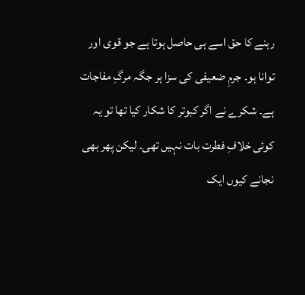رہنے کا حق اسے ہی حاصل ہوتا ہے جو قوی اور توانا ہو۔ جرمِ ضعیفی کی سزا ہر جگہ مرگِ مفاجات ہے۔ شکرے نے اگر کبوتر کا شکار کیا تھا تو یہ کوئی خلافِ فطرت بات نہیں تھی۔ لیکن پھر بھی نجانے کیوں ایک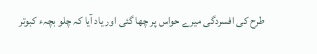طرح کی افسردگی میرے حواس پر چھا گئی اور یاد آیا کہ چلو بچہء کبوتر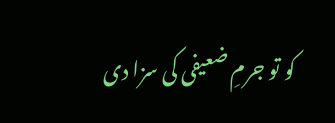کو تو جرمِ ضعیفی کی سزا دی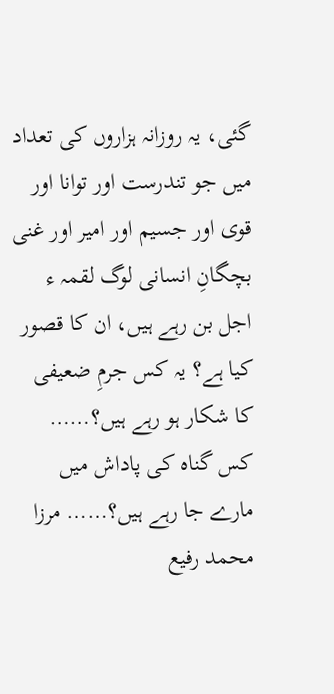گئی، یہ روزانہ ہزاروں کی تعداد میں جو تندرست اور توانا اور قوی اور جسیم اور امیر اور غنی بچگانِ انسانی لوگ لقمہ ء اجل بن رہے ہیں، ان کا قصور کیا ہے؟ یہ کس جرمِ ضعیفی کا شکار ہو رہے ہیں؟…… کس گناہ کی پاداش میں مارے جا رہے ہیں؟…… مرزا محمد رفیع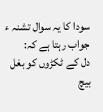سودا کا یہ سوال تشنہ ء جواب رہتا ہے کہ:
دل کے ٹکڑوں کو بغل بیچ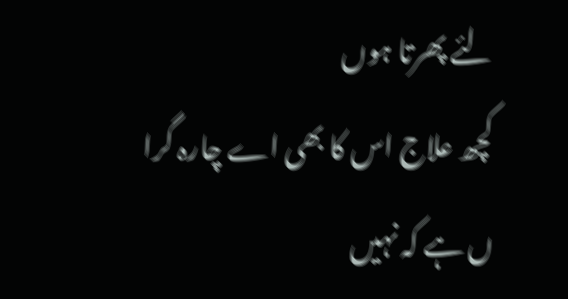لئے پھرتا ہوں
کچھ علاج اس کا بھی اے چارہ گرا ں ہے کہ نہیں